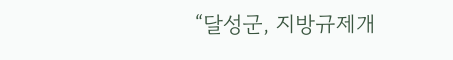“달성군, 지방규제개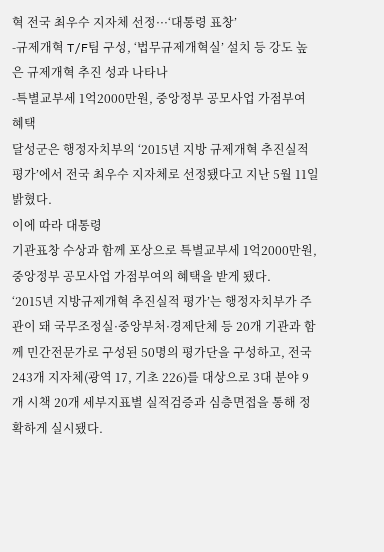혁 전국 최우수 지자체 선정···‘대통령 표창’
-규제개혁 T/F팀 구성, ‘법무규제개혁실’ 설치 등 강도 높은 규제개혁 추진 성과 나타나
-특별교부세 1억2000만원, 중앙정부 공모사업 가점부여 혜택
달성군은 행정자치부의 ‘2015년 지방 규제개혁 추진실적 평가’에서 전국 최우수 지자체로 선정됐다고 지난 5월 11일 밝혔다.
이에 따라 대통령
기관표창 수상과 함께 포상으로 특별교부세 1억2000만원, 중앙정부 공모사업 가점부여의 혜택을 받게 됐다.
‘2015년 지방규제개혁 추진실적 평가’는 행정자치부가 주관이 돼 국무조정실·중앙부처·경제단체 등 20개 기관과 함께 민간전문가로 구성된 50명의 평가단을 구성하고, 전국 243개 지자체(광역 17, 기초 226)를 대상으로 3대 분야 9개 시책 20개 세부지표별 실적검증과 심층면접을 통해 정확하게 실시됐다.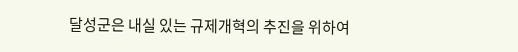달성군은 내실 있는 규제개혁의 추진을 위하여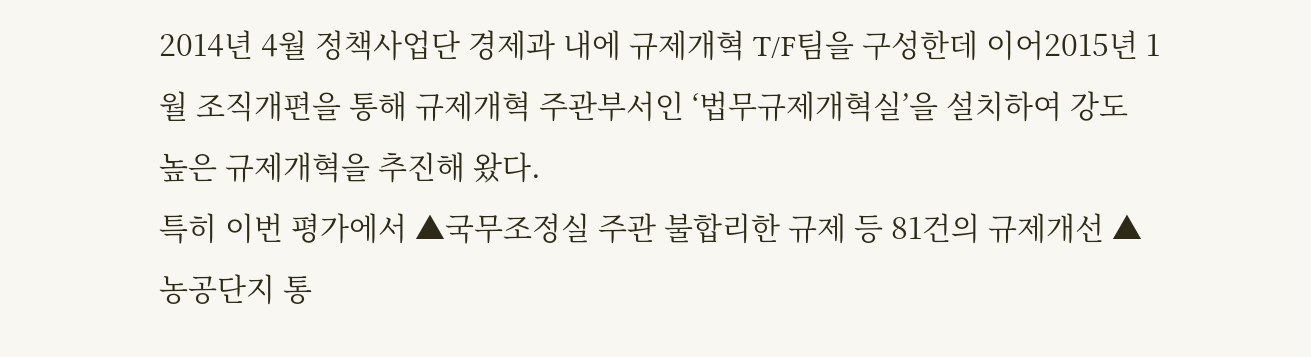2014년 4월 정책사업단 경제과 내에 규제개혁 T/F팀을 구성한데 이어2015년 1월 조직개편을 통해 규제개혁 주관부서인 ‘법무규제개혁실’을 설치하여 강도 높은 규제개혁을 추진해 왔다.
특히 이번 평가에서 ▲국무조정실 주관 불합리한 규제 등 81건의 규제개선 ▲농공단지 통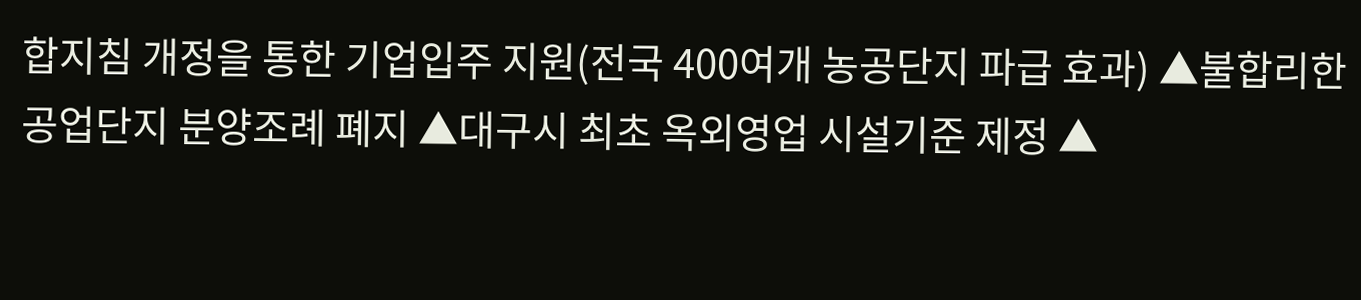합지침 개정을 통한 기업입주 지원(전국 400여개 농공단지 파급 효과) ▲불합리한 공업단지 분양조례 폐지 ▲대구시 최초 옥외영업 시설기준 제정 ▲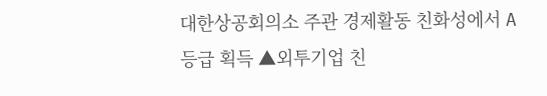대한상공회의소 주관 경제활동 친화성에서 A등급 획득 ▲외투기업 친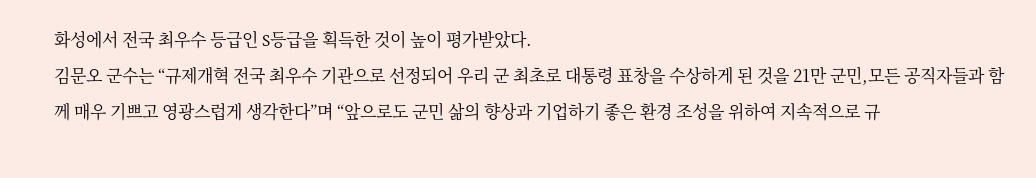화성에서 전국 최우수 등급인 S등급을 획득한 것이 높이 평가받았다.
김문오 군수는 “규제개혁 전국 최우수 기관으로 선정되어 우리 군 최초로 대통령 표창을 수상하게 된 것을 21만 군민,모든 공직자들과 함께 매우 기쁘고 영광스럽게 생각한다”며 “앞으로도 군민 삶의 향상과 기업하기 좋은 환경 조성을 위하여 지속적으로 규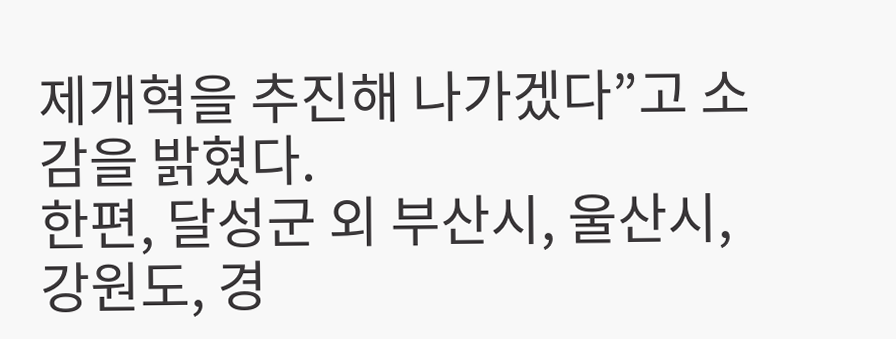제개혁을 추진해 나가겠다”고 소감을 밝혔다.
한편, 달성군 외 부산시, 울산시, 강원도, 경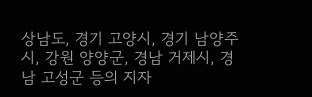상남도, 경기 고양시, 경기 남양주시, 강원 양양군, 경남 거제시, 경남 고성군 등의 지자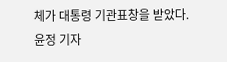체가 대통령 기관표창을 받았다.
윤정 기자